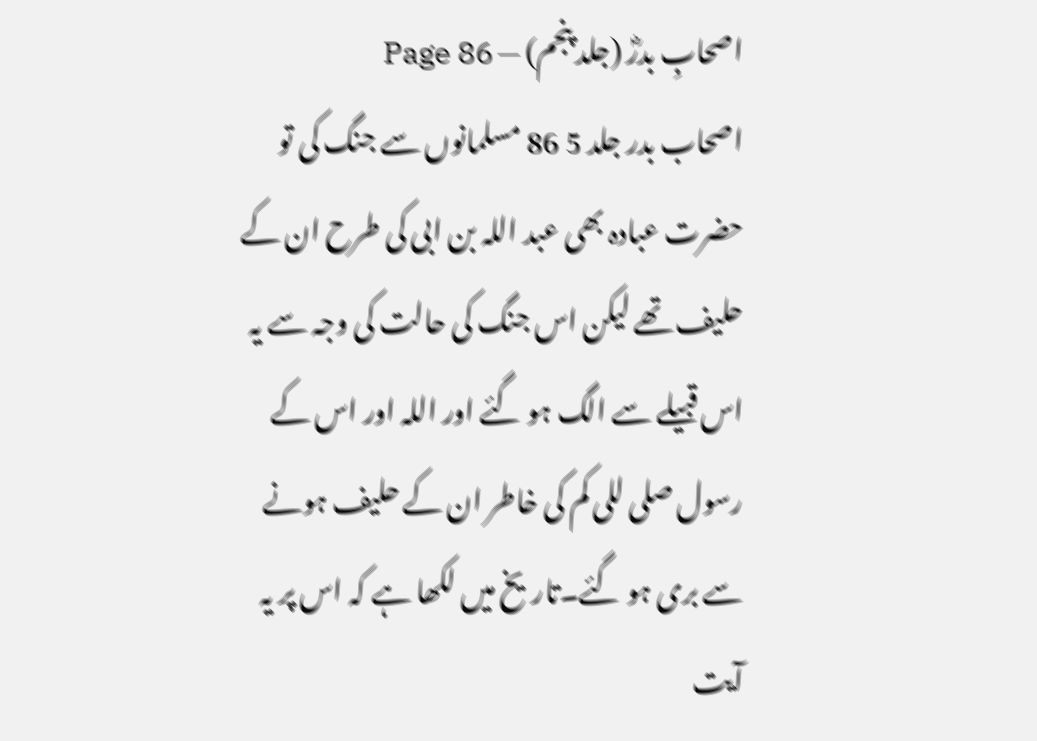اصحابِ بدرؓ (جلد پنجم) — Page 86
اصحاب بدر جلد 5 86 مسلمانوں سے جنگ کی تو حضرت عبادہ بھی عبد اللہ بن ابی کی طرح ان کے حلیف تھے لیکن اس جنگ کی حالت کی وجہ سے یہ اس قبیلے سے الگ ہو گئے اور اللہ اور اس کے رسول صلی للی کم کی خاطر ان کے حلیف ہونے سے بری ہو گئے۔تاریخ میں لکھا ہے کہ اس پر یہ آیت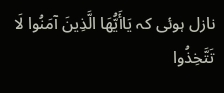نازل ہوئی کہ يَاأَيُّهَا الَّذِينَ آمَنُوا لَا تَتَّخِذُوا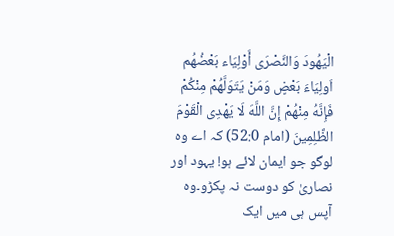الْيَهُودَ وَالنَّصْرَى أَوْلِيَاء بَعْضُهُم اَولِيَاءَ بَعْضٍ وَمَنْ يَتَوَلَّهُمْ مِنْكُمْ فَإِنَّهُ مِنْهُمْ إِنَّ اللَّهَ لَا يَهْدِى الْقَوْمَ الظَّلِمِينَ (امام 52:0) کہ اے وہ لوگو جو ایمان لائے ہو! یہود اور نصاریٰ کو دوست نہ پکڑو۔وہ آپس ہی میں ایک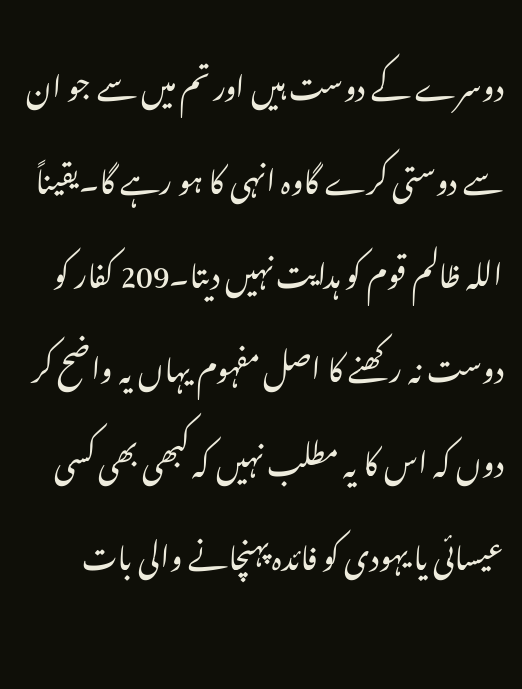دوسرے کے دوست ہیں اور تم میں سے جو ان سے دوستی کرے گاوہ انہی کا ہو رہے گا۔یقیناً اللہ ظالم قوم کو ہدایت نہیں دیتا۔209 کفار کو دوست نہ رکھنے کا اصل مفہوم یہاں یہ واضح کر دوں کہ اس کا یہ مطلب نہیں کہ کبھی بھی کسی عیسائی یا یہودی کو فائدہ پہنچانے والی بات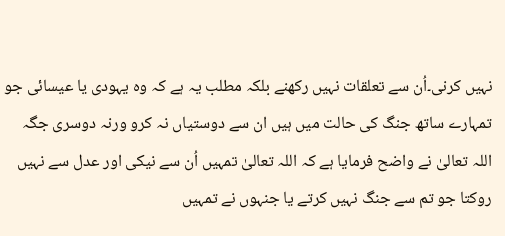نہیں کرنی۔اُن سے تعلقات نہیں رکھنے بلکہ مطلب یہ ہے کہ وہ یہودی یا عیسائی جو تمہارے ساتھ جنگ کی حالت میں ہیں ان سے دوستیاں نہ کرو ورنہ دوسری جگہ اللہ تعالیٰ نے واضح فرمایا ہے کہ اللہ تعالیٰ تمہیں اُن سے نیکی اور عدل سے نہیں روکتا جو تم سے جنگ نہیں کرتے یا جنہوں نے تمہیں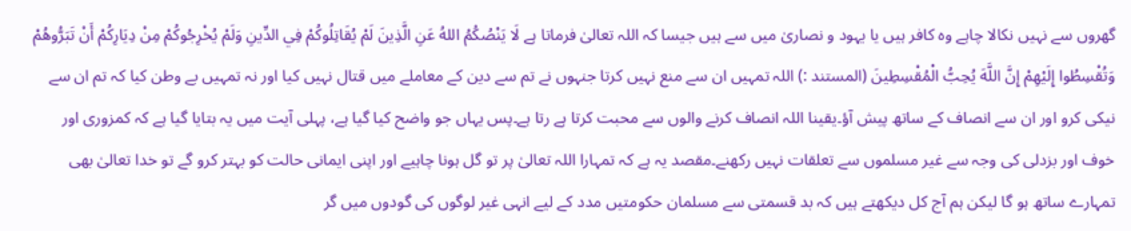گھروں سے نہیں نکالا چاہے وہ کافر ہیں یا یہود و نصاریٰ میں سے ہیں جیسا کہ اللہ تعالیٰ فرماتا ہے لَا يَنْصُكُمُ اللهُ عَنِ الَّذِينَ لَمْ يُقَاتِلُوكُمْ فِي الدِّينِ وَلَمْ يُخْرِجُوكُمْ مِنْ دِيَارِكُمْ أَنْ تَبَرُّوهُمْ وَتُقْسِطُوا إِلَيْهِمْ إِنَّ اللَّهَ يُحِبُّ الْمُقْسِطِينَ (المستند :) اللہ تمہیں ان سے منع نہیں کرتا جنہوں نے تم سے دین کے معاملے میں قتال نہیں کیا اور نہ تمہیں بے وطن کیا کہ تم ان سے نیکی کرو اور ان سے انصاف کے ساتھ پیش آؤ۔یقینا اللہ انصاف کرنے والوں سے محبت کرتا ہے رتا ہے۔پس یہاں جو واضح کیا گیا ہے، پہلی آیت میں یہ بتایا گیا ہے کہ کمزوری اور خوف اور بزدلی کی وجہ سے غیر مسلموں سے تعلقات نہیں رکھنے۔مقصد یہ ہے کہ تمہارا اللہ تعالیٰ پر تو گل ہونا چاہیے اور اپنی ایمانی حالت کو بہتر کرو گے تو خدا تعالیٰ بھی تمہارے ساتھ ہو گا لیکن ہم آج کل دیکھتے ہیں کہ بد قسمتی سے مسلمان حکومتیں مدد کے لیے انہی غیر لوگوں کی گودوں میں گر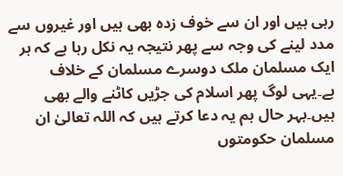رہی ہیں اور ان سے خوف زدہ بھی ہیں اور غیروں سے مدد لینے کی وجہ سے پھر نتیجہ یہ نکل رہا ہے کہ ہر ایک مسلمان ملک دوسرے مسلمان کے خلاف ہے۔یہی لوگ پھر اسلام کی جڑیں کاٹنے والے بھی ہیں۔بہر حال ہم یہ دعا کرتے ہیں کہ اللہ تعالیٰ ان مسلمان حکومتوں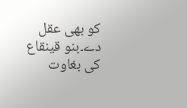کو بھی عقل دے۔بنو قینقاع کی بغاوت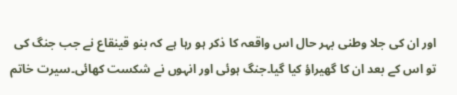اور ان کی جلا وطنی بہر حال اس واقعہ کا ذکر ہو رہا ہے کہ بنو قینقاع نے جب جنگ کی تو اس کے بعد ان کا گھیراؤ کیا گیا۔جنگ ہوئی اور انہوں نے شکست کھائی۔سیرت خاتم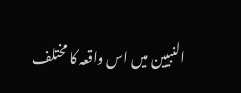النبیین میں اس واقعہ کا مختلف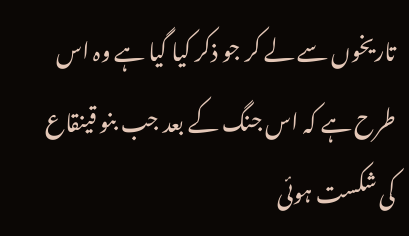تاریخوں سے لے کر جو ذکر کیا گیا ہے وہ اس طرح ہے کہ اس جنگ کے بعد جب بنو قینقاع کی شکست ہوئی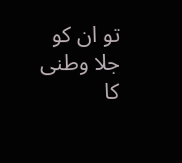تو ان کو جلا وطنی کا